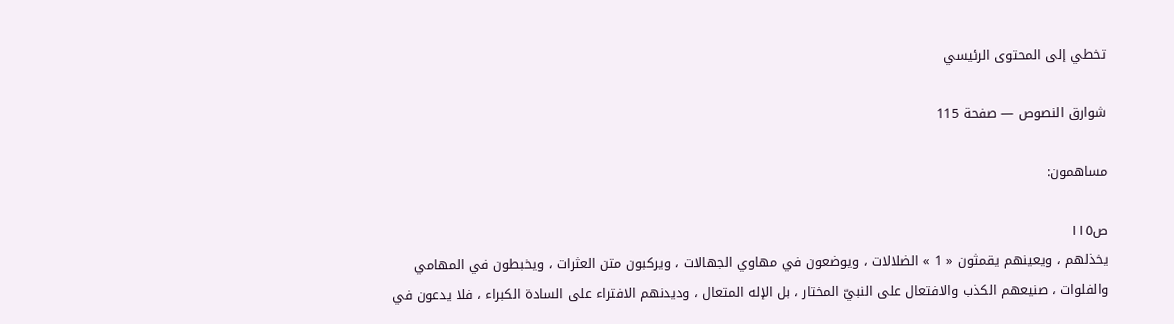تخطي إلى المحتوى الرئيسي

شوارق النصوص — صفحة 115

مساهمون:

ص١١٥
يخذلهم ، ويعينهم يقمثون « 1 » الضلالات ، ويوضعون في مهاوي الجهالات ، ويركبون متن العثرات ، ويخبطون في المهامي والفلوات ، صنيعهم الكذب والافتعال على النبيّ المختار ، بل الإله المتعال ، وديدنهم الافتراء على السادة الكبراء ، فلا يدعون في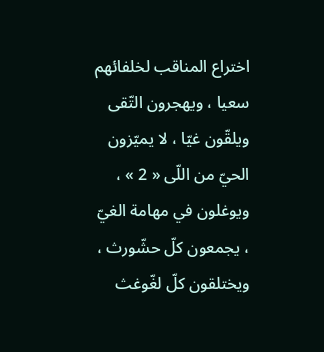اختراع المناقب لخلفائهم سعيا ، ويهجرون التّقى ويلقّون غيّا ، لا يميّزون الحيّ من اللّى « 2 » ، ويوغلون في مهامة الغيّ ، يجمعون كلّ حشّورث ، ويختلقون كلّ لغّوغث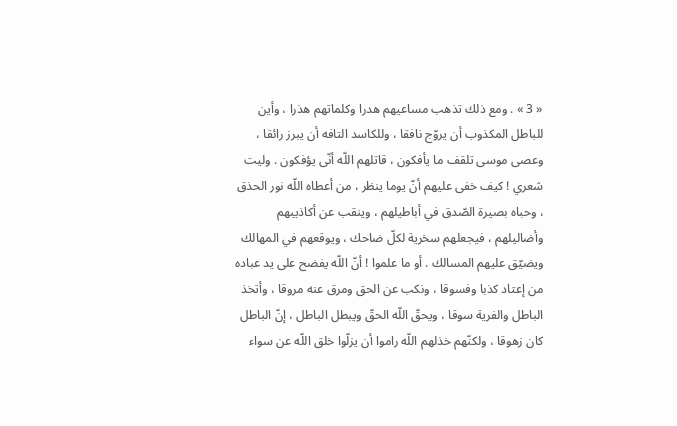« 3 » . ومع ذلك تذهب مساعيهم هدرا وكلماتهم هذرا ، وأين للباطل المكذوب أن يروّج نافقا ، وللكاسد التافه أن يبرز رائقا ، وعصى موسى تلقف ما يأفكون ، قاتلهم اللّه أنّى يؤفكون . وليت شعري ! كيف خفى عليهم أنّ يوما ينظر ، من أعطاه اللّه نور الحذق ، وحباه بصيرة الصّدق في أباطيلهم ، وينقب عن أكاذيبهم وأضاليلهم ، فيجعلهم سخرية لكلّ ضاحك ، ويوقعهم في المهالك ويضيّق عليهم المسالك . أو ما علموا ! أنّ اللّه يفضح على يد عباده من إعتاد كذبا وفسوقا ، ونكب عن الحق ومرق عنه مروقا ، وأتخذ الباطل والفرية سوقا ، ويحقّ اللّه الحقّ ويبطل الباطل ، إنّ الباطل كان زهوقا ، ولكنّهم خذلهم اللّه راموا أن يزلّوا خلق اللّه عن سواء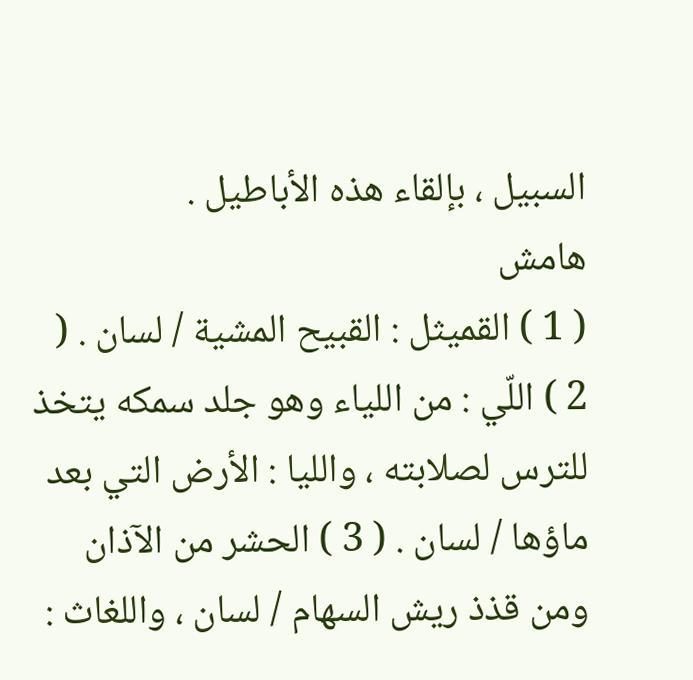السبيل ، بإلقاء هذه الأباطيل .
هامش
( 1 ) القميثل : القبيح المشية / لسان . ( 2 ) اللّي : من اللياء وهو جلد سمكه يتخذ للترس لصلابته ، والليا : الأرض التي بعد ماؤها / لسان . ( 3 ) الحشر من الآذان ومن قذذ ريش السهام / لسان ، واللغاث :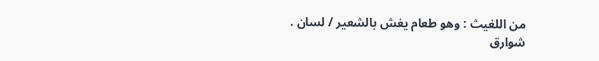من اللغيث : وهو طعام يغش بالشعير / لسان .
شوارق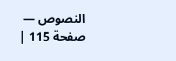النصوص — صفحة 115 |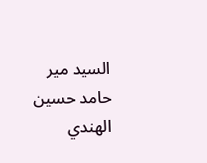السيد مير حامد حسين الهندي